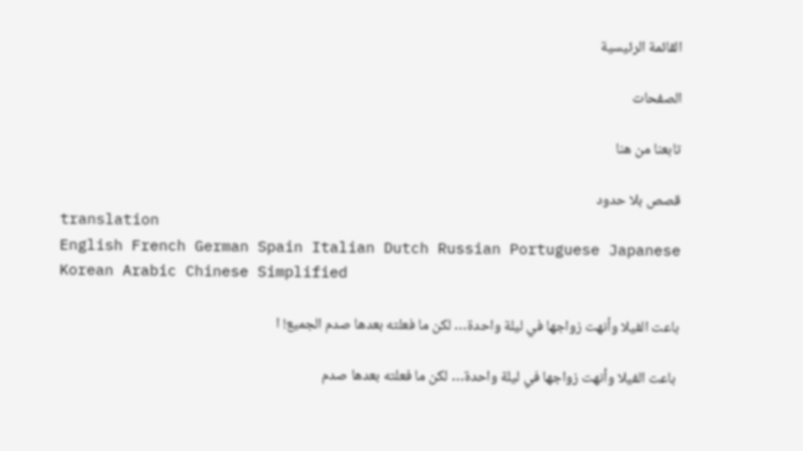القائمة الرئيسية

الصفحات

تابعنا من هنا

قصص بلا حدود
translation
English French German Spain Italian Dutch Russian Portuguese Japanese Korean Arabic Chinese Simplified

باعت الفيلا وأنهت زواجها في ليلة واحدة… لكن ما فعلته بعدها صدم الجميع! ا

 باعت الفيلا وأنهت زواجها في ليلة واحدة… لكن ما فعلته بعدها صدم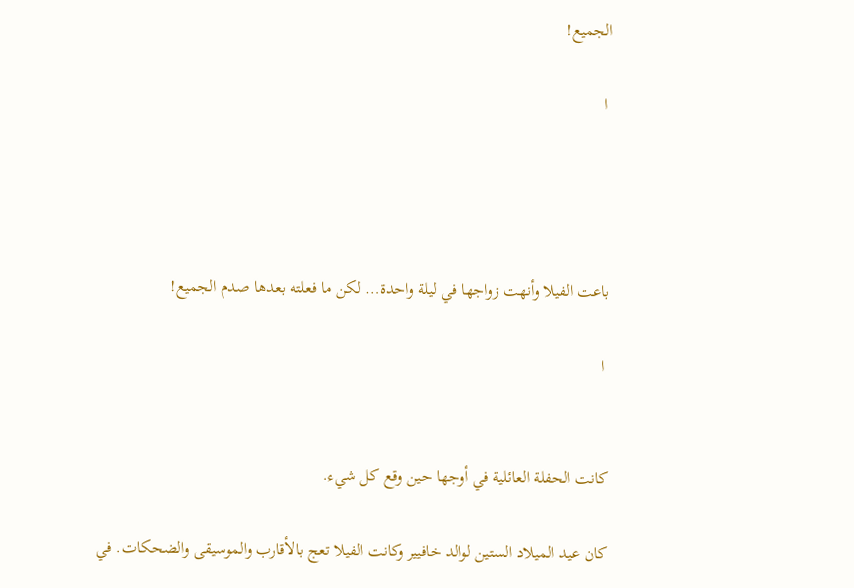الجميع!

 ا




باعت الفيلا وأنهت زواجها في ليلة واحدة… لكن ما فعلته بعدها صدم الجميع!

 ا


كانت الحفلة العائلية في أوجها حين وقع كل شيء.

كان عيد الميلاد الستين لوالد خافيير وكانت الفيلا تعج بالأقارب والموسيقى والضحكات. في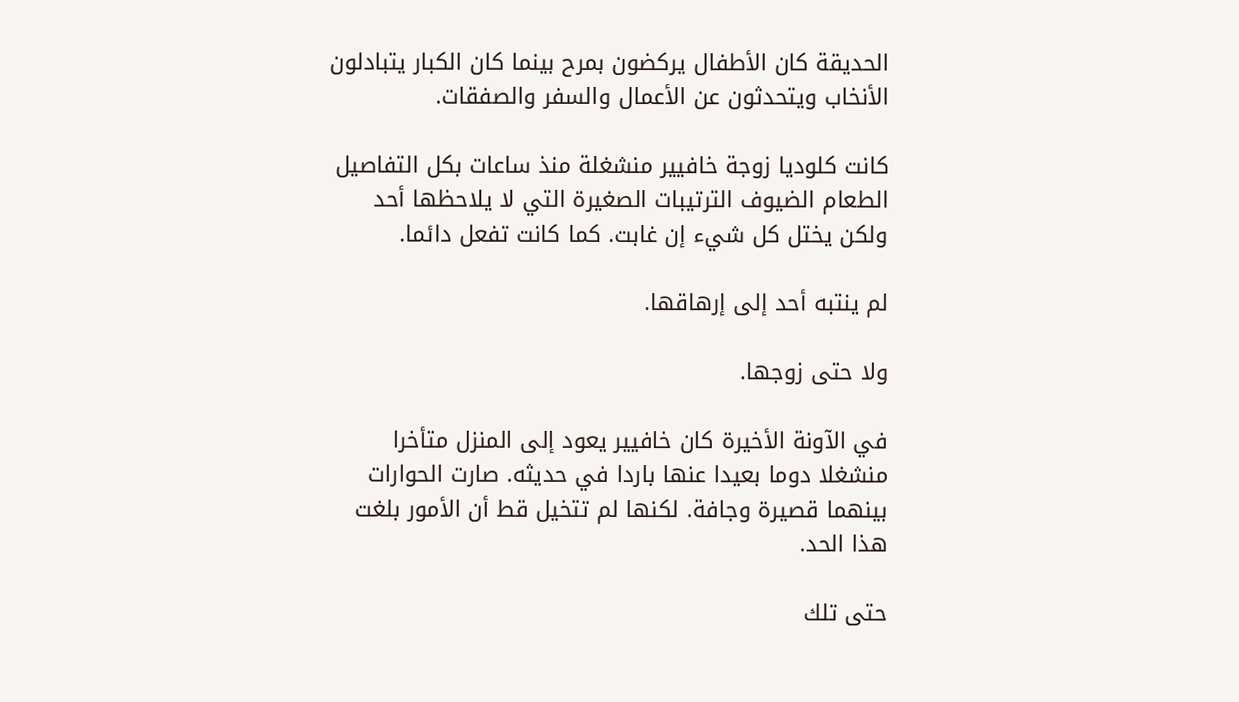الحديقة كان الأطفال يركضون بمرح بينما كان الكبار يتبادلون الأنخاب ويتحدثون عن الأعمال والسفر والصفقات.

كانت كلوديا زوجة خافيير منشغلة منذ ساعات بكل التفاصيل الطعام الضيوف الترتيبات الصغيرة التي لا يلاحظها أحد ولكن يختل كل شيء إن غابت. كما كانت تفعل دائما.

لم ينتبه أحد إلى إرهاقها.

ولا حتى زوجها.

في الآونة الأخيرة كان خافيير يعود إلى المنزل متأخرا منشغلا دوما بعيدا عنها باردا في حديثه. صارت الحوارات بينهما قصيرة وجافة. لكنها لم تتخيل قط أن الأمور بلغت هذا الحد.

حتى تلك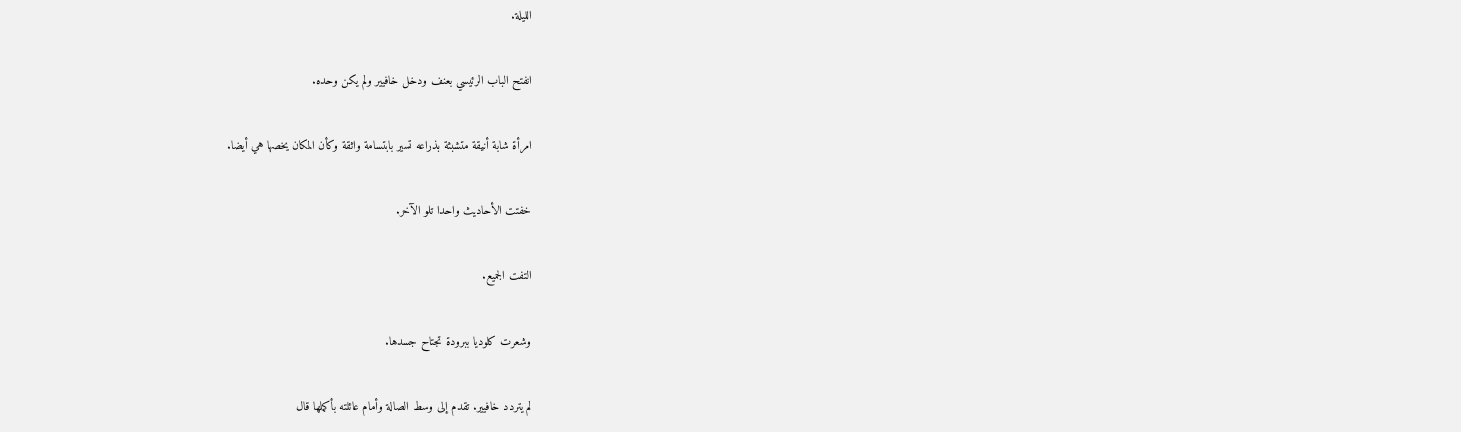الليلة.

انفتح الباب الرئيسي بعنف ودخل خافيير ولم يكن وحده.

امرأة شابة أنيقة متشبثة بذراعه تسير بابتسامة واثقة وكأن المكان يخصها هي أيضا.

خفتت الأحاديث واحدا تلو الآخر.

التفت الجميع.

وشعرت كلوديا ببرودة تجتاح جسدها.

لم يتردد خافيير. تقدم إلى وسط الصالة وأمام عائلته بأكملها قال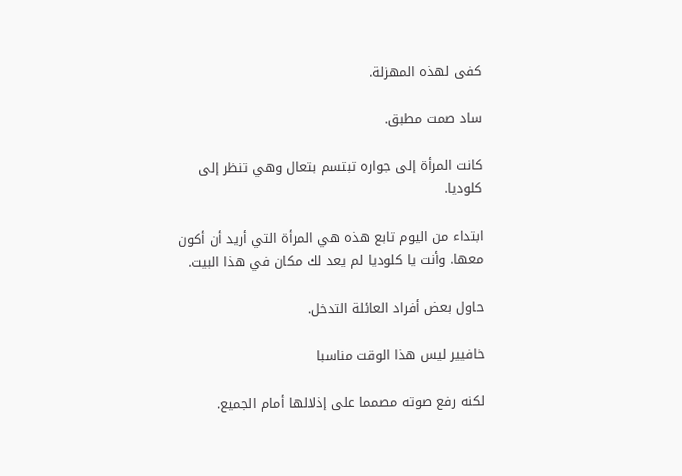كفى لهذه المهزلة.

ساد صمت مطبق.

كانت المرأة إلى جواره تبتسم بتعال وهي تنظر إلى كلوديا.

ابتداء من اليوم تابع هذه هي المرأة التي أريد أن أكون معها. وأنت يا كلوديا لم يعد لك مكان في هذا البيت.

حاول بعض أفراد العائلة التدخل.

خافيير ليس هذا الوقت مناسبا

لكنه رفع صوته مصمما على إذلالها أمام الجميع.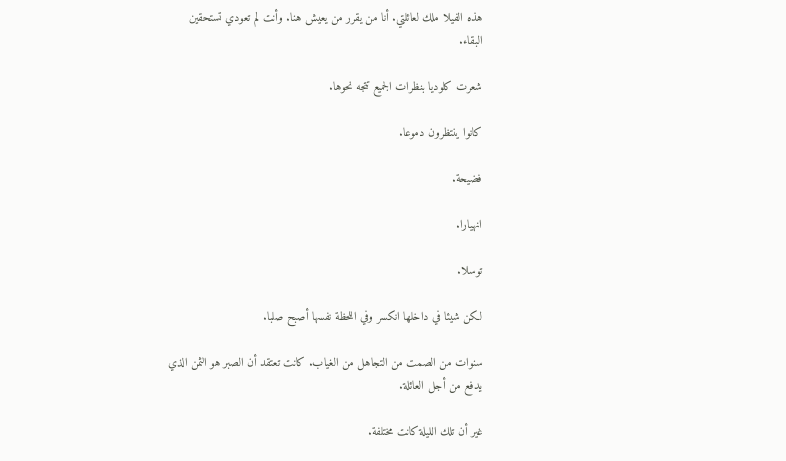هذه الفيلا ملك لعائلتي. أنا من يقرر من يعيش هنا. وأنت لم تعودي تستحقين البقاء.

شعرت كلوديا بنظرات الجميع تتجه نحوها.

كانوا ينتظرون دموعا.

فضيحة.

انهيارا.

توسلا.

لكن شيئا في داخلها انكسر وفي اللحظة نفسها أصبح صلبا.

سنوات من الصمت من التجاهل من الغياب. كانت تعتقد أن الصبر هو الثمن الذي يدفع من أجل العائلة.

غير أن تلك الليلة كانت مختلفة.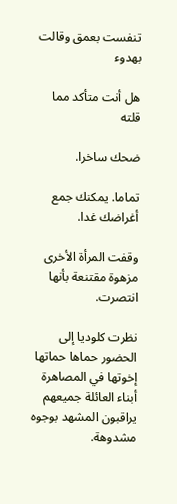تنفست بعمق وقالت بهدوء

هل أنت متأكد مما قلته

ضحك ساخرا.

تماما. يمكنك جمع أغراضك غدا.

وقفت المرأة الأخرى مزهوة مقتنعة بأنها انتصرت.

نظرت كلوديا إلى الحضور حماها حماتها إخوتها في المصاهرة أبناء العائلة جميعهم يراقبون المشهد بوجوه مشدوهة.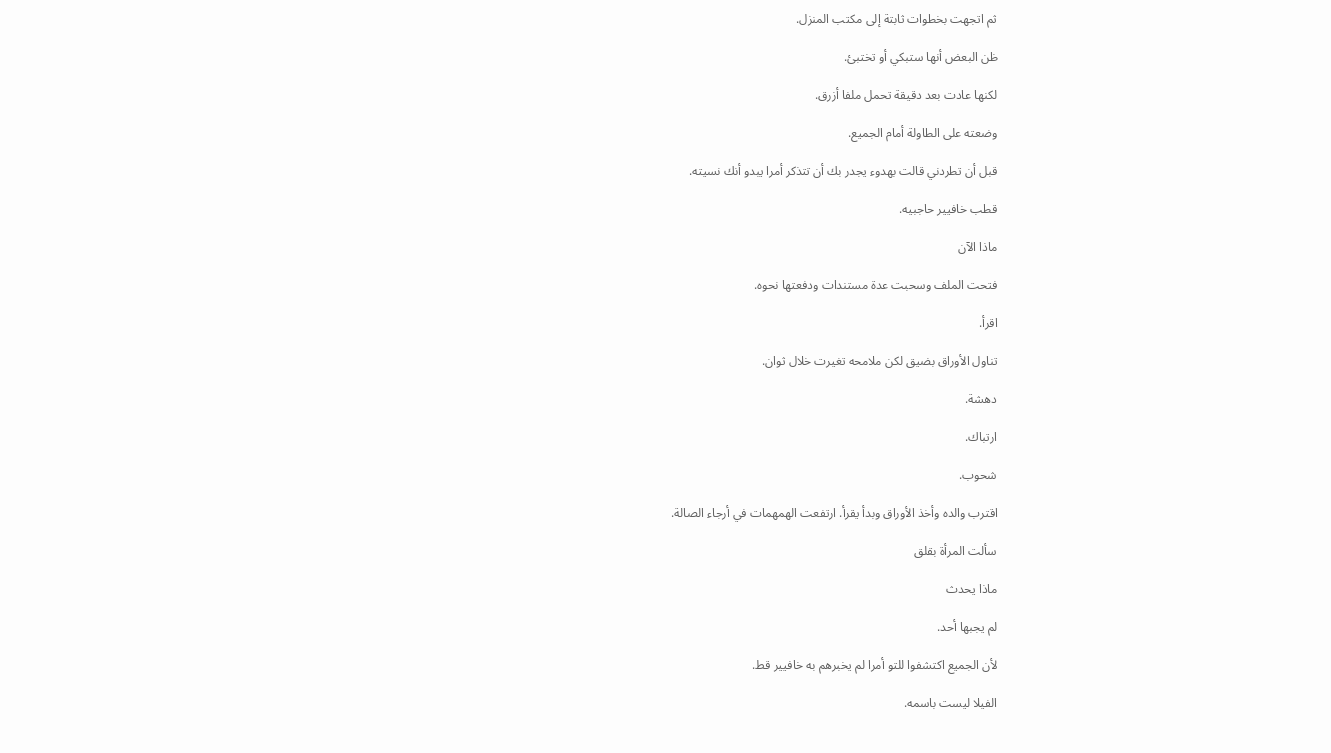ثم اتجهت بخطوات ثابتة إلى مكتب المنزل.

ظن البعض أنها ستبكي أو تختبئ.

لكنها عادت بعد دقيقة تحمل ملفا أزرق.

وضعته على الطاولة أمام الجميع.

قبل أن تطردني قالت بهدوء يجدر بك أن تتذكر أمرا يبدو أنك نسيته.

قطب خافيير حاجبيه.

ماذا الآن

فتحت الملف وسحبت عدة مستندات ودفعتها نحوه.

اقرأ.

تناول الأوراق بضيق لكن ملامحه تغيرت خلال ثوان.

دهشة.

ارتباك.

شحوب.

اقترب والده وأخذ الأوراق وبدأ يقرأ. ارتفعت الهمهمات في أرجاء الصالة.

سألت المرأة بقلق

ماذا يحدث

لم يجبها أحد.

لأن الجميع اكتشفوا للتو أمرا لم يخبرهم به خافيير قط.

الفيلا ليست باسمه.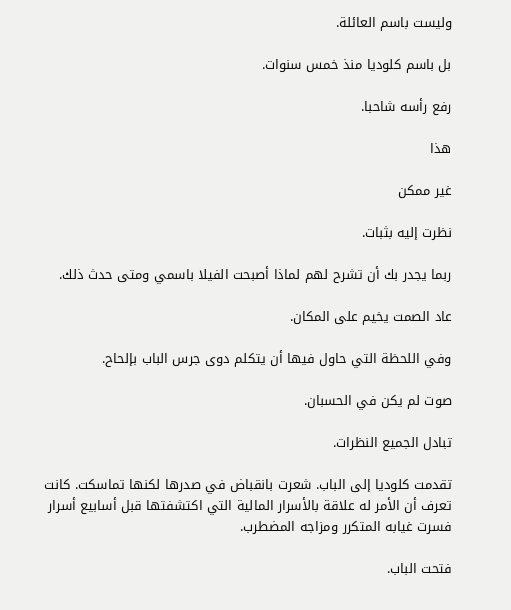وليست باسم العائلة.

بل باسم كلوديا منذ خمس سنوات.

رفع رأسه شاحبا.

هذا

غير ممكن

نظرت إليه بثبات.

ربما يجدر بك أن تشرح لهم لماذا أصبحت الفيلا باسمي ومتى حدث ذلك.

عاد الصمت يخيم على المكان.

وفي اللحظة التي حاول فيها أن يتكلم دوى جرس الباب بإلحاح.

صوت لم يكن في الحسبان.

تبادل الجميع النظرات.

تقدمت كلوديا إلى الباب. شعرت بانقباض في صدرها لكنها تماسكت. كانت تعرف أن الأمر له علاقة بالأسرار المالية التي اكتشفتها قبل أسابيع أسرار فسرت غيابه المتكرر ومزاجه المضطرب.

فتحت الباب.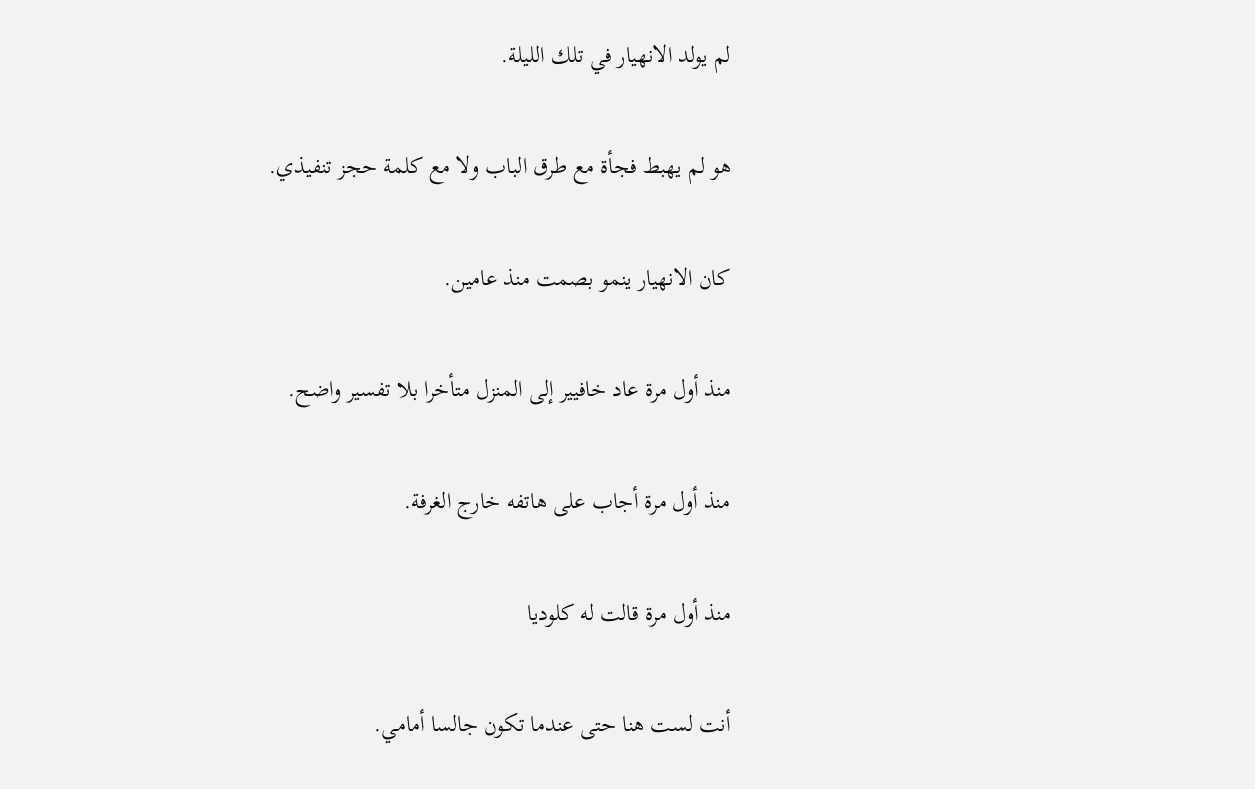لم يولد الانهيار في تلك الليلة.

هو لم يهبط فجأة مع طرق الباب ولا مع كلمة حجز تنفيذي.

كان الانهيار ينمو بصمت منذ عامين.

منذ أول مرة عاد خافيير إلى المنزل متأخرا بلا تفسير واضح.

منذ أول مرة أجاب على هاتفه خارج الغرفة.

منذ أول مرة قالت له كلوديا

أنت لست هنا حتى عندما تكون جالسا أمامي.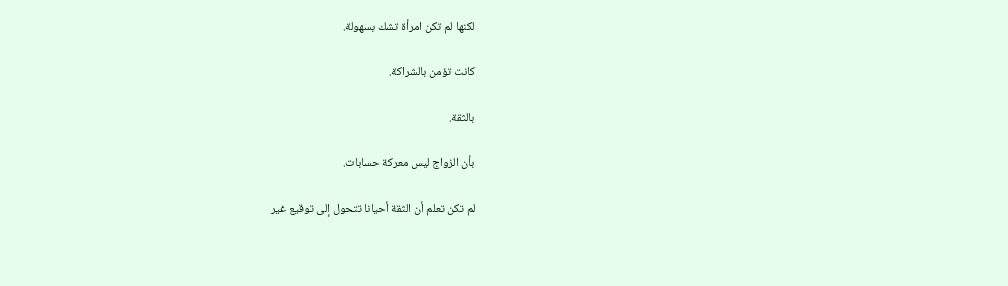لكنها لم تكن امرأة تشك بسهولة.

كانت تؤمن بالشراكة.

بالثقة.

بأن الزواج ليس معركة حسابات.

لم تكن تعلم أن الثقة أحيانا تتحول إلى توقيع غير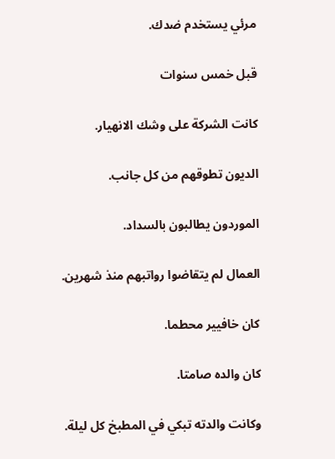مرئي يستخدم ضدك.

قبل خمس سنوات

كانت الشركة على وشك الانهيار.

الديون تطوقهم من كل جانب.

الموردون يطالبون بالسداد.

العمال لم يتقاضوا رواتبهم منذ شهرين.

كان خافيير محطما.

كان والده صامتا.

وكانت والدته تبكي في المطبخ كل ليلة.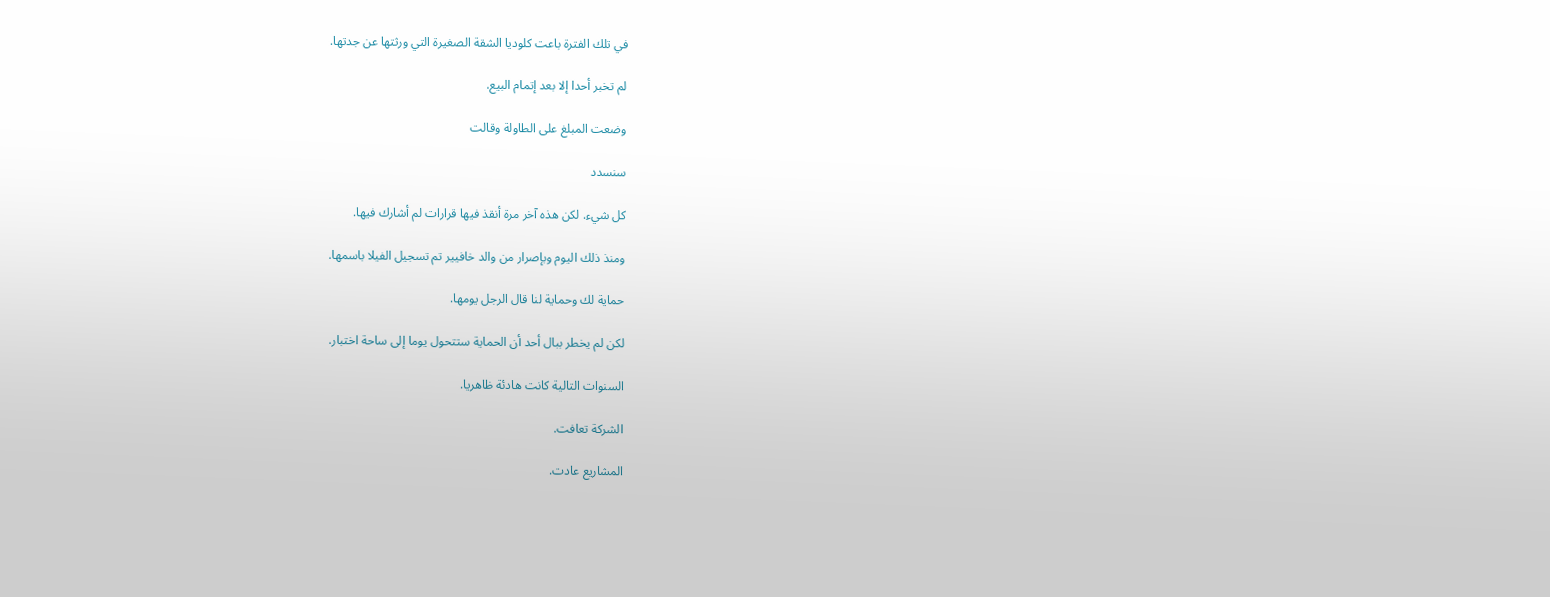في تلك الفترة باعت كلوديا الشقة الصغيرة التي ورثتها عن جدتها.

لم تخبر أحدا إلا بعد إتمام البيع.

وضعت المبلغ على الطاولة وقالت

سنسدد

كل شيء. لكن هذه آخر مرة أنقذ فيها قرارات لم أشارك فيها.

ومنذ ذلك اليوم وبإصرار من والد خافيير تم تسجيل الفيلا باسمها.

حماية لك وحماية لنا قال الرجل يومها.

لكن لم يخطر ببال أحد أن الحماية ستتحول يوما إلى ساحة اختبار.

السنوات التالية كانت هادئة ظاهريا.

الشركة تعافت.

المشاريع عادت.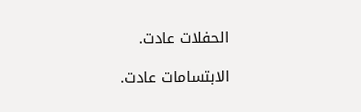الحفلات عادت.

الابتسامات عادت.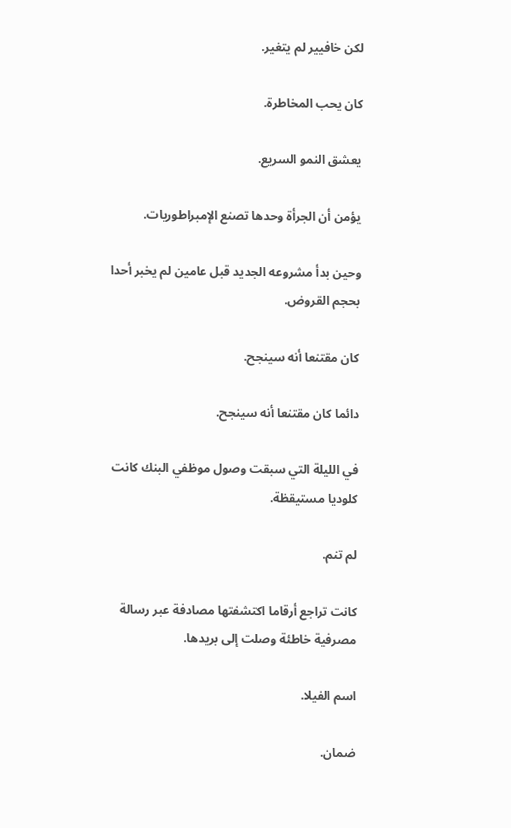لكن خافيير لم يتغير.

كان يحب المخاطرة.

يعشق النمو السريع.

يؤمن أن الجرأة وحدها تصنع الإمبراطوريات.

وحين بدأ مشروعه الجديد قبل عامين لم يخبر أحدا بحجم القروض.

كان مقتنعا أنه سينجح.

دائما كان مقتنعا أنه سينجح.

في الليلة التي سبقت وصول موظفي البنك كانت كلوديا مستيقظة.

لم تنم.

كانت تراجع أرقاما اكتشفتها مصادفة عبر رسالة مصرفية خاطئة وصلت إلى بريدها.

اسم الفيلا.

ضمان.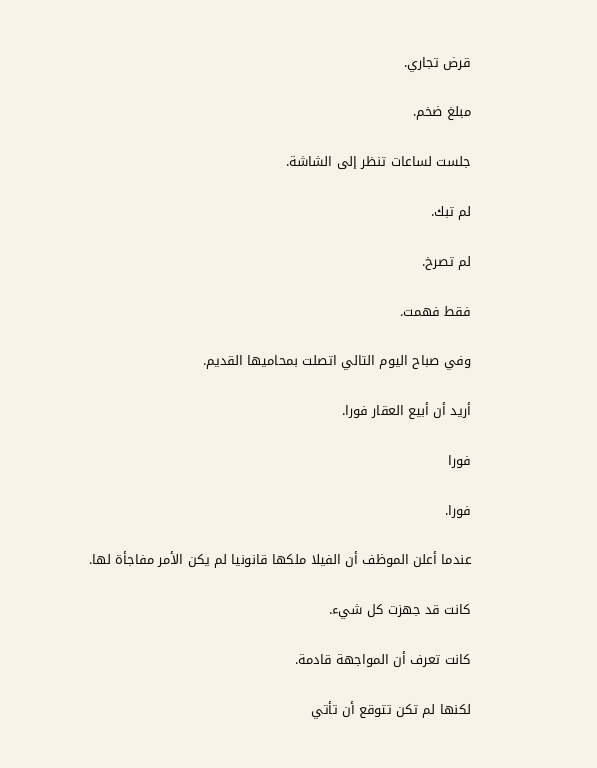قرض تجاري.

مبلغ ضخم.

جلست لساعات تنظر إلى الشاشة.

لم تبك.

لم تصرخ.

فقط فهمت.

وفي صباح اليوم التالي اتصلت بمحاميها القديم.

أريد أن أبيع العقار فورا.

فورا

فورا.

عندما أعلن الموظف أن الفيلا ملكها قانونيا لم يكن الأمر مفاجأة لها.

كانت قد جهزت كل شيء.

كانت تعرف أن المواجهة قادمة.

لكنها لم تكن تتوقع أن تأتي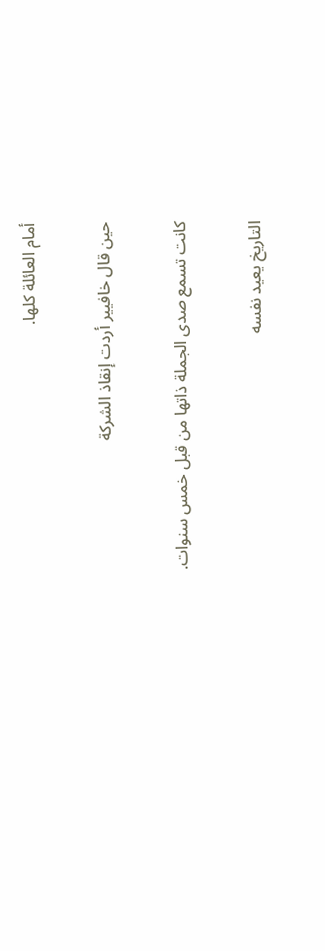أمام العائلة كلها.

حين قال خافيير أردت إنقاذ الشركة

كانت تسمع صدى الجملة ذاتها من قبل خمس سنوات.

التاريخ يعيد نفسه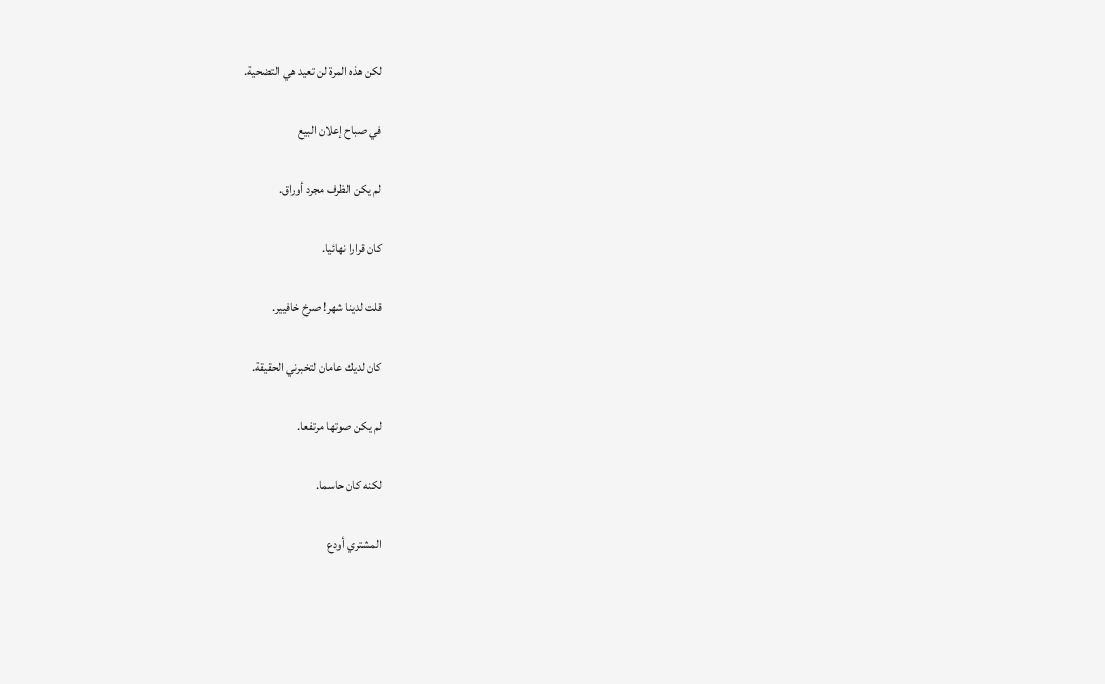لكن هذه المرة لن تعيد هي التضحية.

في صباح إعلان البيع

لم يكن الظرف مجرد أوراق.

كان قرارا نهائيا.

قلت لدينا شهر! صرخ خافيير.

كان لديك عامان لتخبرني الحقيقة.

لم يكن صوتها مرتفعا.

لكنه كان حاسما.

المشتري أودع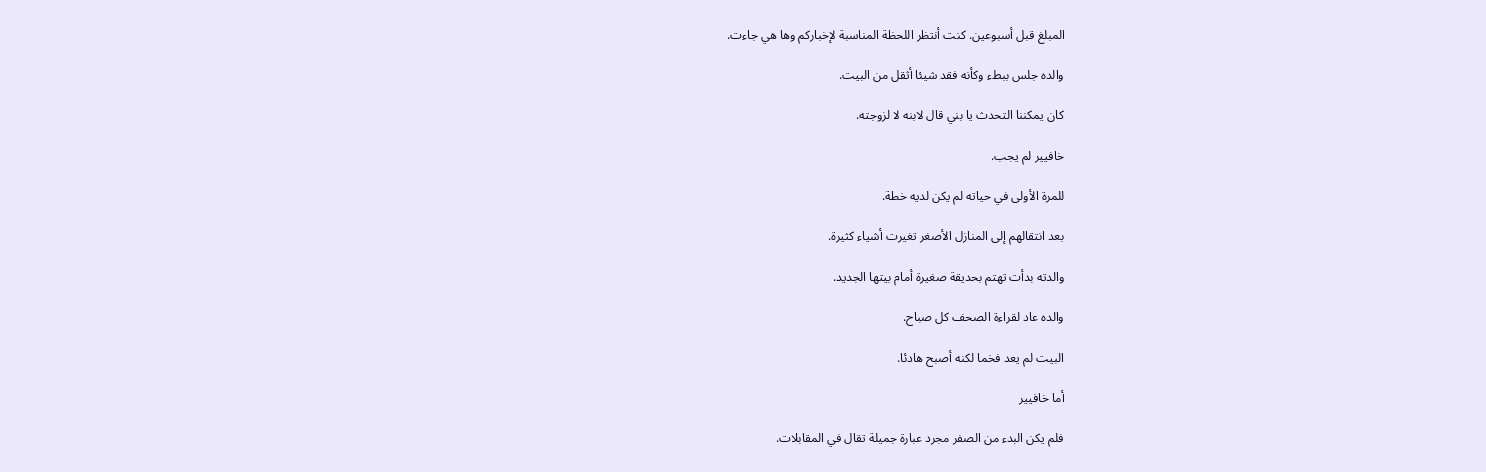المبلغ قبل أسبوعين. كنت أنتظر اللحظة المناسبة لإخباركم وها هي جاءت.

والده جلس ببطء وكأنه فقد شيئا أثقل من البيت.

كان يمكننا التحدث يا بني قال لابنه لا لزوجته.

خافيير لم يجب.

للمرة الأولى في حياته لم يكن لديه خطة.

بعد انتقالهم إلى المنازل الأصغر تغيرت أشياء كثيرة.

والدته بدأت تهتم بحديقة صغيرة أمام بيتها الجديد.

والده عاد لقراءة الصحف كل صباح.

البيت لم يعد فخما لكنه أصبح هادئا.

أما خافيير

فلم يكن البدء من الصفر مجرد عبارة جميلة تقال في المقابلات.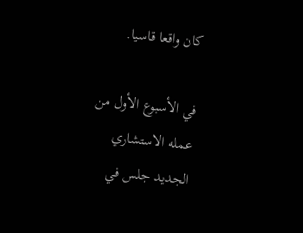كان واقعا قاسيا.

في الأسبوع الأول من عمله الاستشاري الجديد جلس في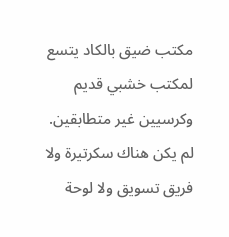مكتب ضيق بالكاد يتسع لمكتب خشبي قديم وكرسيين غير متطابقين. لم يكن هناك سكرتيرة ولا فريق تسويق ولا لوحة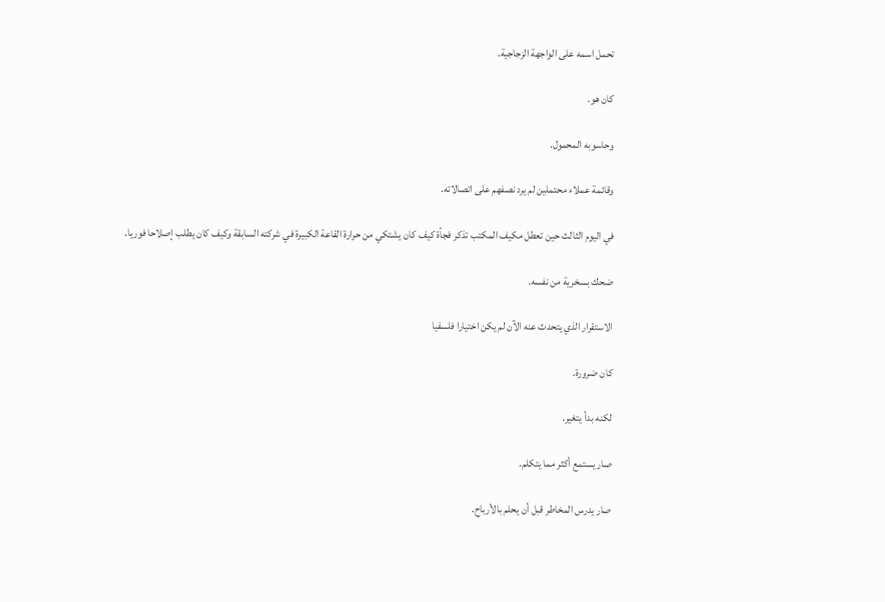تحمل اسمه على الواجهة الزجاجية.

كان هو.

وحاسوبه المحمول.

وقائمة عملاء محتملين لم يرد نصفهم على اتصالاته.

في اليوم الثالث حين تعطل مكيف المكتب تذكر فجأة كيف كان يشتكي من حرارة القاعة الكبيرة في شركته السابقة وكيف كان يطلب إصلاحا فوريا.

ضحك بسخرية من نفسه.

الاستقرار الذي يتحدث عنه الآن لم يكن اختيارا فلسفيا

كان ضرورة.

لكنه بدأ يتغير.

صار يستمع أكثر مما يتكلم.

صار يدرس المخاطر قبل أن يحلم بالأرباح.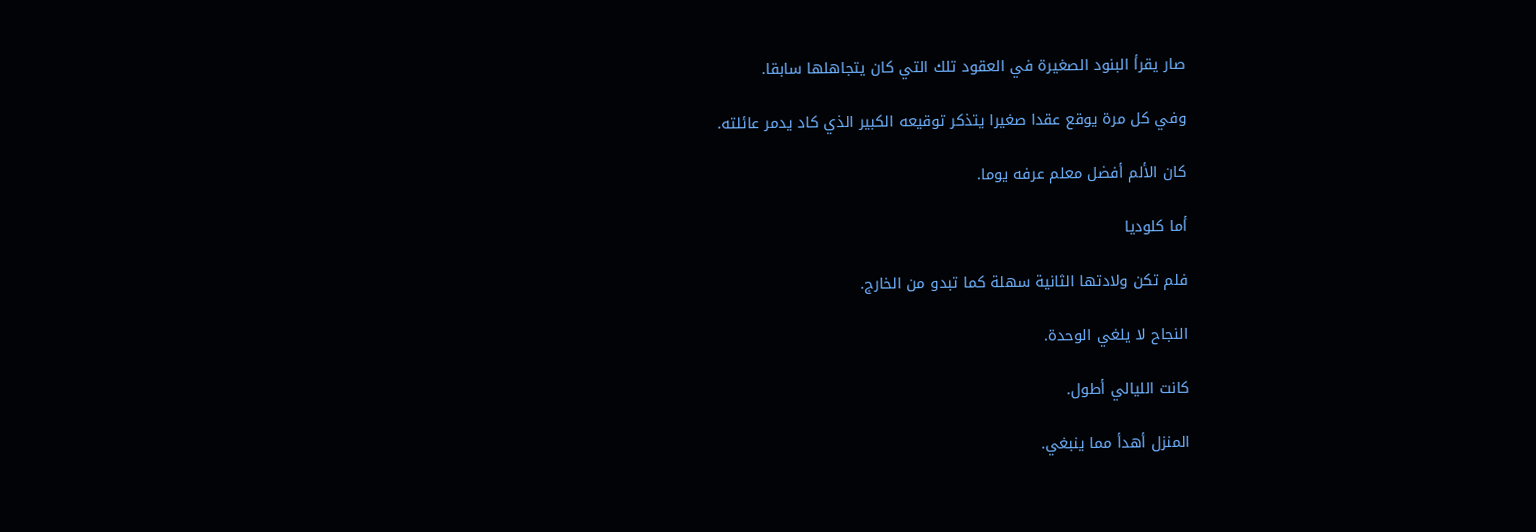صار يقرأ البنود الصغيرة في العقود تلك التي كان يتجاهلها سابقا.

وفي كل مرة يوقع عقدا صغيرا يتذكر توقيعه الكبير الذي كاد يدمر عائلته.

كان الألم أفضل معلم عرفه يوما.

أما كلوديا

فلم تكن ولادتها الثانية سهلة كما تبدو من الخارج.

النجاح لا يلغي الوحدة.

كانت الليالي أطول.

المنزل أهدأ مما ينبغي.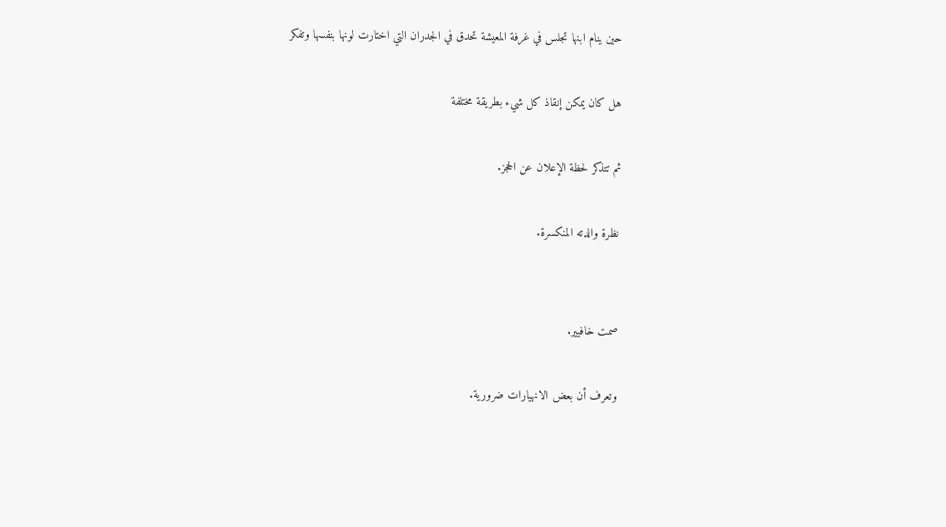حين ينام ابنها تجلس في غرفة المعيشة تحدق في الجدران التي اختارت لونها بنفسها وتفكر

هل كان يمكن إنقاذ كل شيء بطريقة مختلفة

ثم تتذكر لحظة الإعلان عن الحجز.

نظرة والدته المنكسرة.


صمت خافيير.

وتعرف أن بعض الانهيارات ضرورية.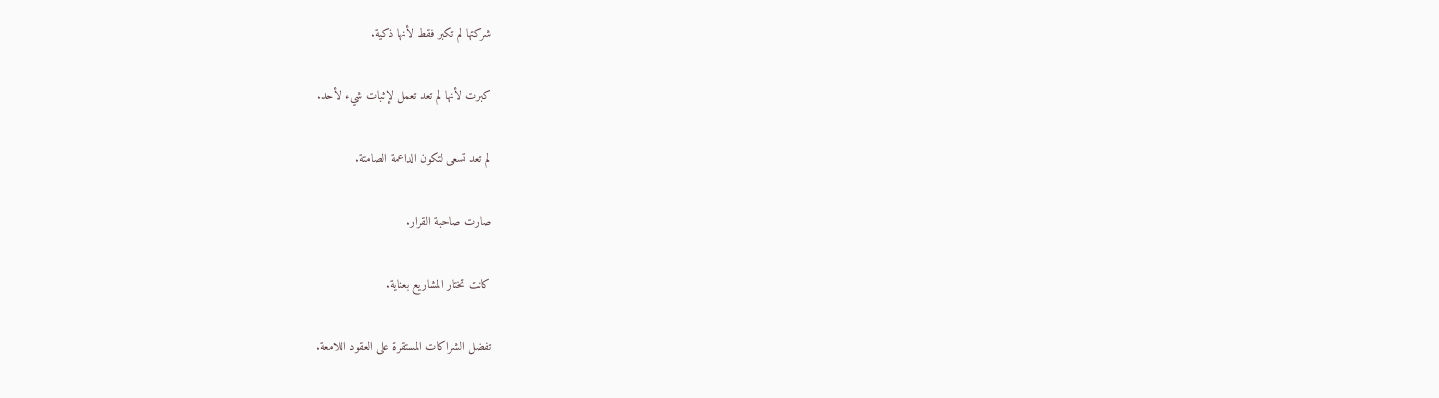شركتها لم تكبر فقط لأنها ذكية.

كبرت لأنها لم تعد تعمل لإثبات شيء لأحد.

لم تعد تسعى لتكون الداعمة الصامتة.

صارت صاحبة القرار.

كانت تختار المشاريع بعناية.

تفضل الشراكات المستقرة على العقود اللامعة.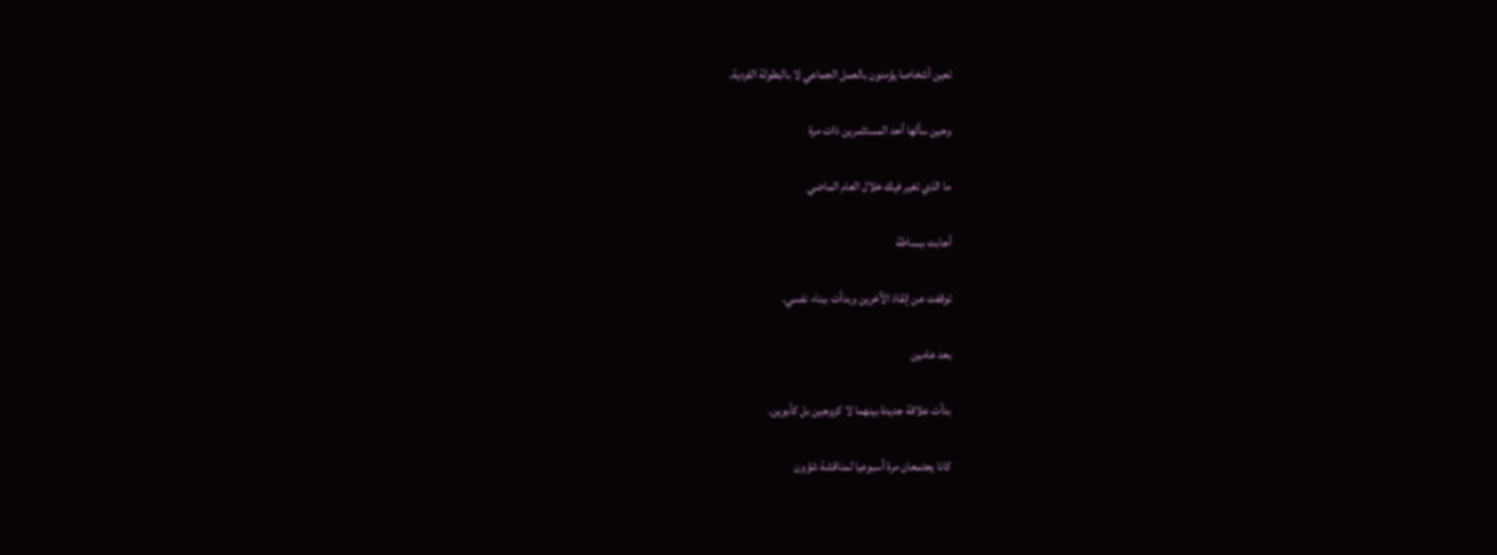تعين أشخاصا يؤمنون بالعمل الجماعي لا بالبطولة الفردية.

وحين سألها أحد المستثمرين ذات مرة

ما الذي تغير فيك خلال العام الماضي

أجابت ببساطة

توقفت عن إنقاذ الآخرين وبدأت ببناء نفسي.

بعد عامين

بدأت علاقة جديدة بينهما لا كزوجين بل كأبوين.

كانا يجتمعان مرة أسبوعيا لمناقشة شؤون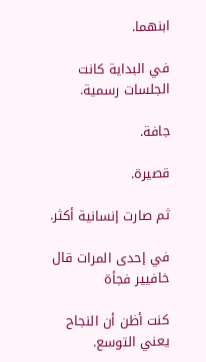ابنهما.

في البداية كانت الجلسات رسمية.

جافة.

قصيرة.

ثم صارت إنسانية أكثر.

في إحدى المرات قال خافيير فجأة

كنت أظن أن النجاح يعني التوسع.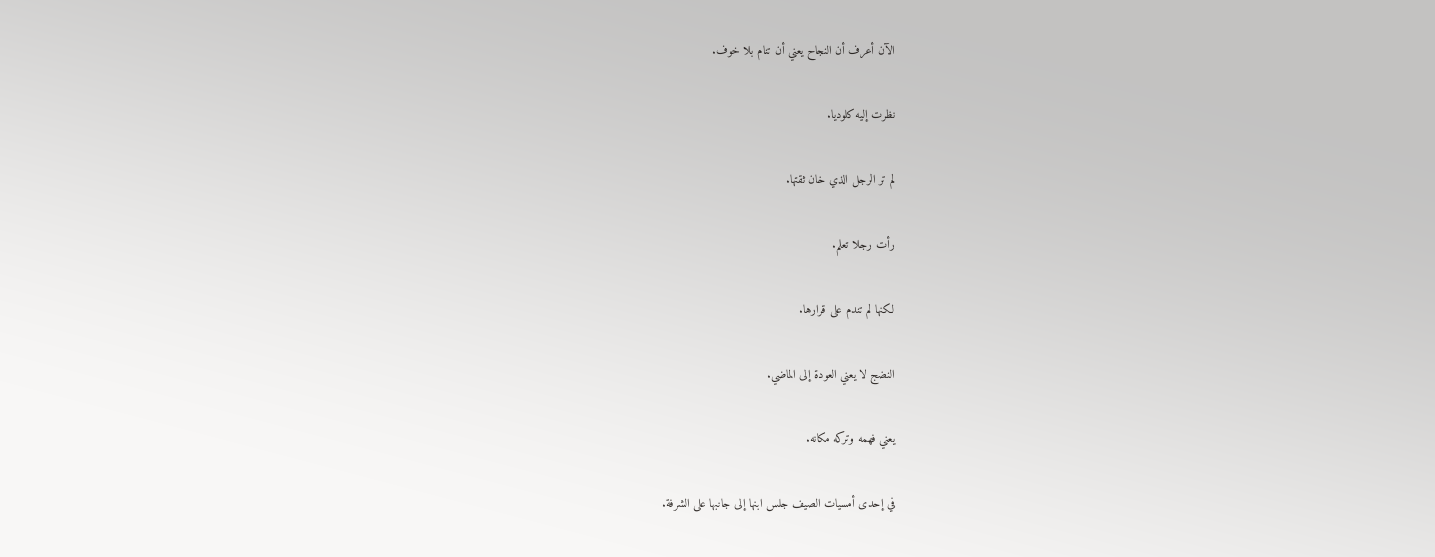الآن أعرف أن النجاح يعني أن تنام بلا خوف.

نظرت إليه كلوديا.

لم تر الرجل الذي خان ثقتها.

رأت رجلا تعلم.

لكنها لم تندم على قرارها.

النضج لا يعني العودة إلى الماضي.

يعني فهمه وتركه مكانه.

في إحدى أمسيات الصيف جلس ابنها إلى جانبها على الشرفة.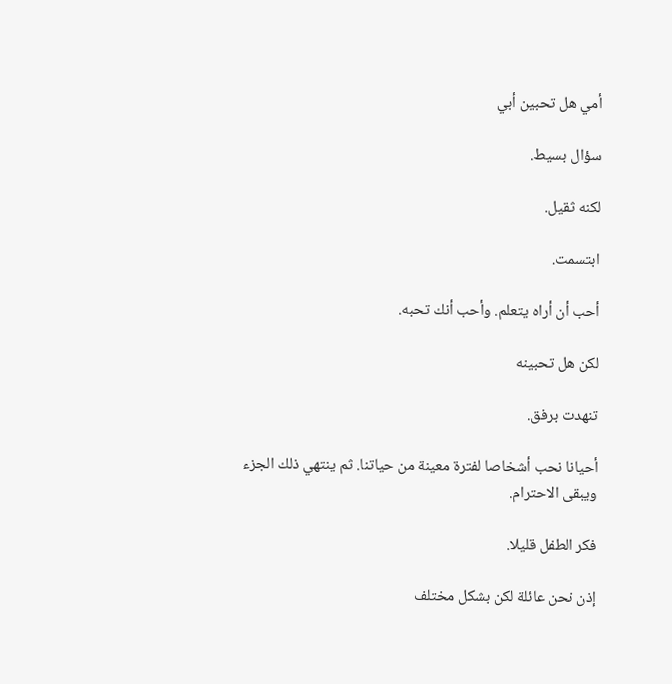أمي هل تحبين أبي

سؤال بسيط.

لكنه ثقيل.

ابتسمت.

أحب أن أراه يتعلم. وأحب أنك تحبه.

لكن هل تحبينه

تنهدت برفق.

أحيانا نحب أشخاصا لفترة معينة من حياتنا. ثم ينتهي ذلك الجزء ويبقى الاحترام.

فكر الطفل قليلا.

إذن نحن عائلة لكن بشكل مختلف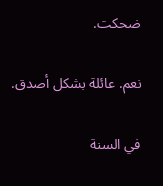ضحكت.

نعم. عائلة بشكل أصدق.

في السنة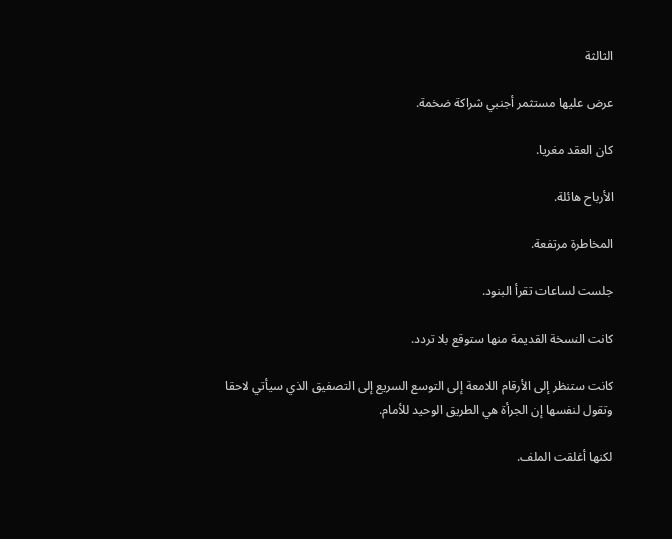الثالثة

عرض عليها مستثمر أجنبي شراكة ضخمة.

كان العقد مغريا.

الأرباح هائلة.

المخاطرة مرتفعة.

جلست لساعات تقرأ البنود.

كانت النسخة القديمة منها ستوقع بلا تردد.

كانت ستنظر إلى الأرقام اللامعة إلى التوسع السريع إلى التصفيق الذي سيأتي لاحقا وتقول لنفسها إن الجرأة هي الطريق الوحيد للأمام.

لكنها أغلقت الملف.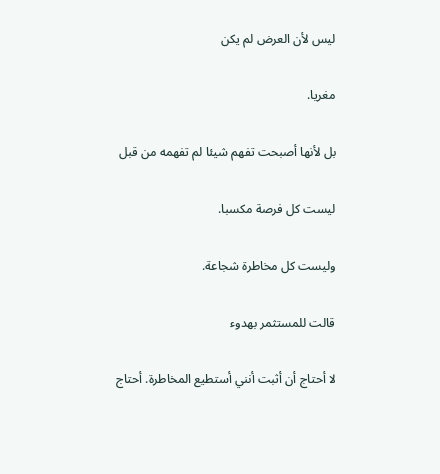ليس لأن العرض لم يكن

مغريا.

بل لأنها أصبحت تفهم شيئا لم تفهمه من قبل

ليست كل فرصة مكسبا.

وليست كل مخاطرة شجاعة.

قالت للمستثمر بهدوء

لا أحتاج أن أثبت أنني أستطيع المخاطرة. أحتاج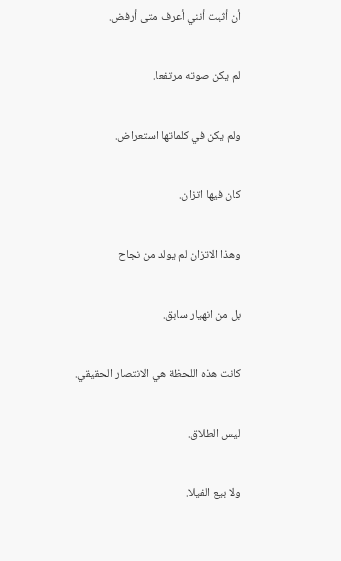أن أثبت أنني أعرف متى أرفض.

لم يكن صوته مرتفعا.

ولم يكن في كلماتها استعراض.

كان فيها اتزان.

وهذا الاتزان لم يولد من نجاح

بل من انهيار سابق.

كانت هذه اللحظة هي الانتصار الحقيقي.

ليس الطلاق.

ولا بيع الفيلا.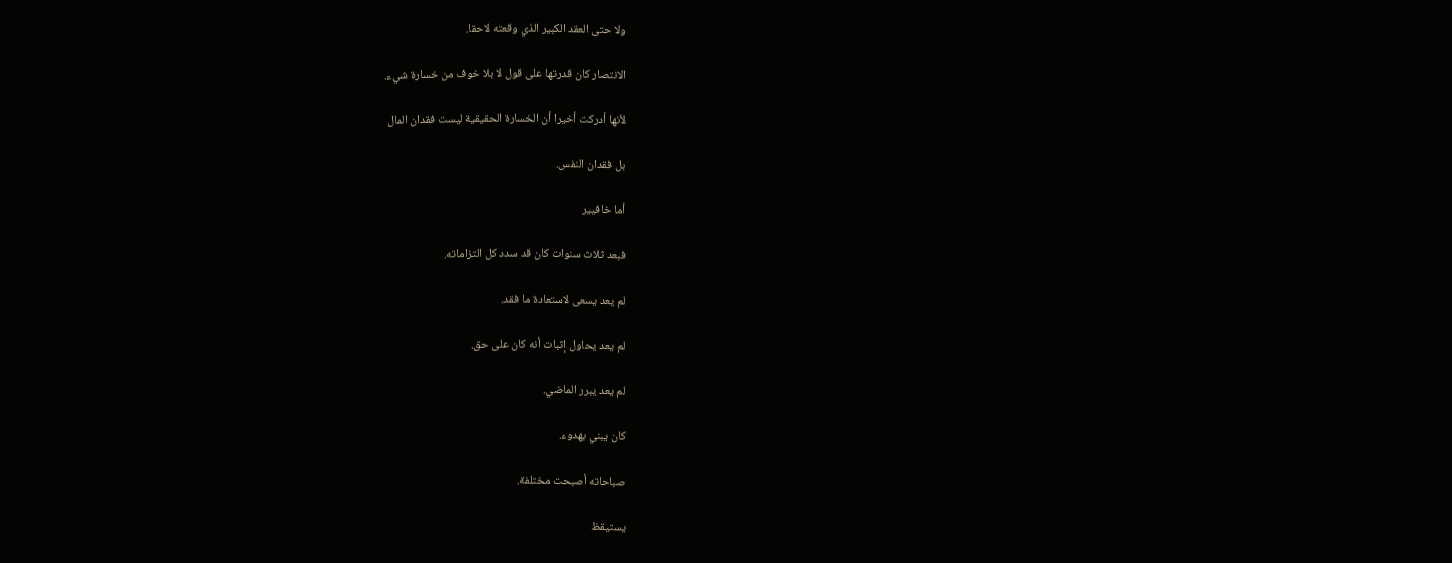ولا حتى العقد الكبير الذي وقعته لاحقا.

الانتصار كان قدرتها على قول لا بلا خوف من خسارة شيء.

لأنها أدركت أخيرا أن الخسارة الحقيقية ليست فقدان المال

بل فقدان النفس.

أما خافيير

فبعد ثلاث سنوات كان قد سدد كل التزاماته.

لم يعد يسعى لاستعادة ما فقد.

لم يعد يحاول إثبات أنه كان على حق.

لم يعد يبرر الماضي.

كان يبني بهدوء.

صباحاته أصبحت مختلفة.

يستيقظ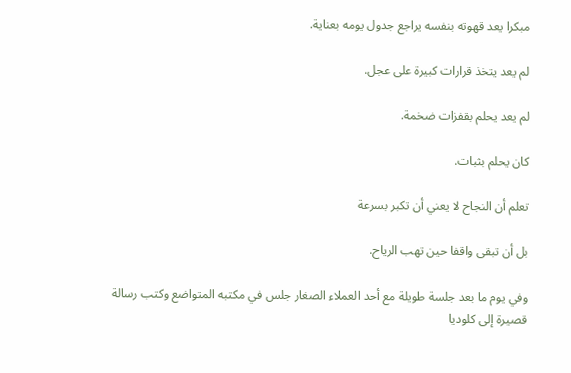مبكرا يعد قهوته بنفسه يراجع جدول يومه بعناية.

لم يعد يتخذ قرارات كبيرة على عجل.

لم يعد يحلم بقفزات ضخمة.

كان يحلم بثبات.

تعلم أن النجاح لا يعني أن تكبر بسرعة

بل أن تبقى واقفا حين تهب الرياح.

وفي يوم ما بعد جلسة طويلة مع أحد العملاء الصغار جلس في مكتبه المتواضع وكتب رسالة قصيرة إلى كلوديا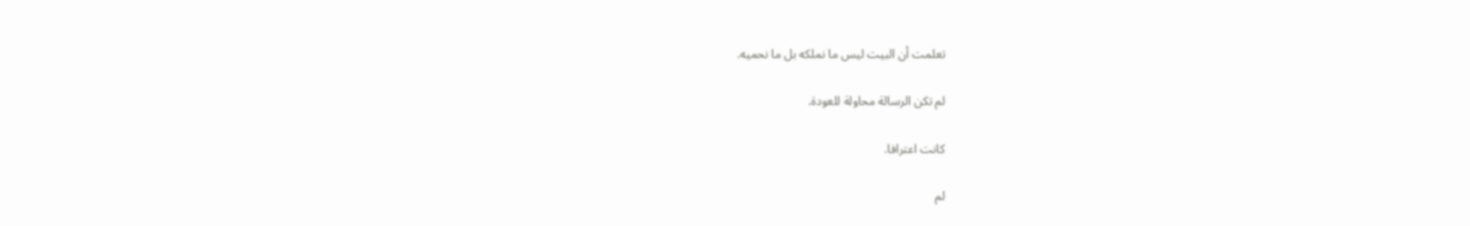تعلمت أن البيت ليس ما نملكه بل ما نحميه.

لم تكن الرسالة محاولة للعودة.

كانت اعترافا.

لم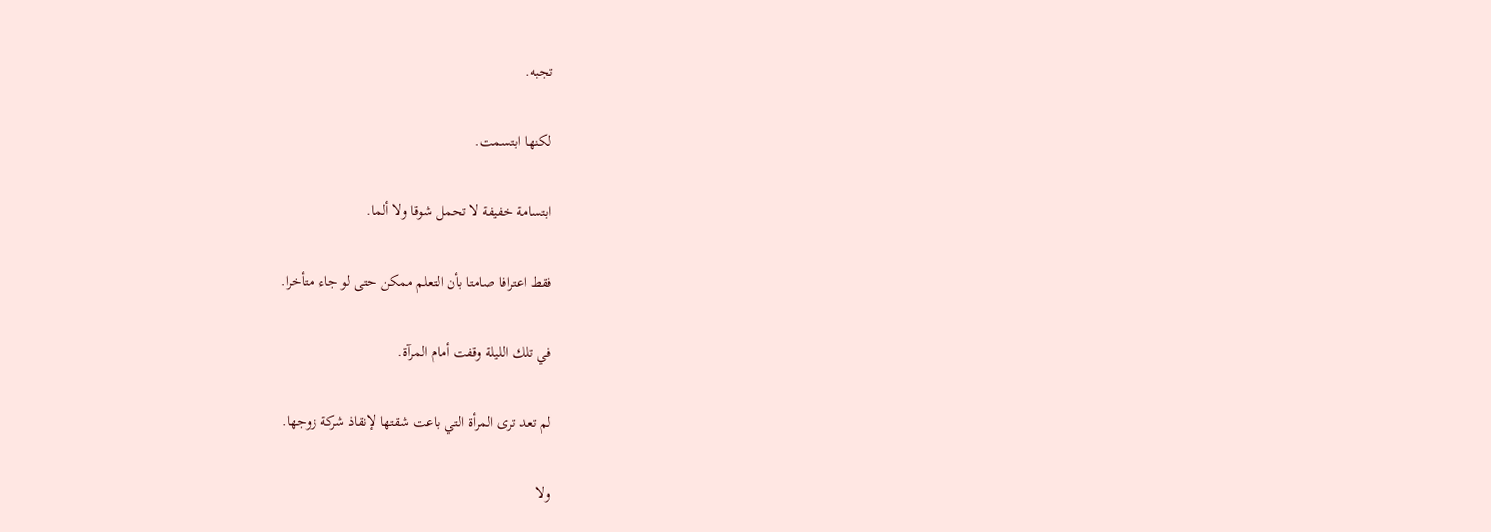تجبه.

لكنها ابتسمت.

ابتسامة خفيفة لا تحمل شوقا ولا ألما.

فقط اعترافا صامتا بأن التعلم ممكن حتى لو جاء متأخرا.

في تلك الليلة وقفت أمام المرآة.

لم تعد ترى المرأة التي باعت شقتها لإنقاذ شركة زوجها.

ولا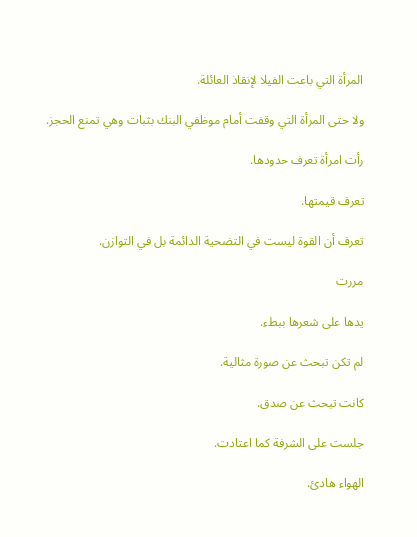المرأة التي باعت الفيلا لإنقاذ العائلة.

ولا حتى المرأة التي وقفت أمام موظفي البنك بثبات وهي تمنع الحجز.

رأت امرأة تعرف حدودها.

تعرف قيمتها.

تعرف أن القوة ليست في التضحية الدائمة بل في التوازن.

مررت

يدها على شعرها ببطء.

لم تكن تبحث عن صورة مثالية.

كانت تبحث عن صدق.

جلست على الشرفة كما اعتادت.

الهواء هادئ.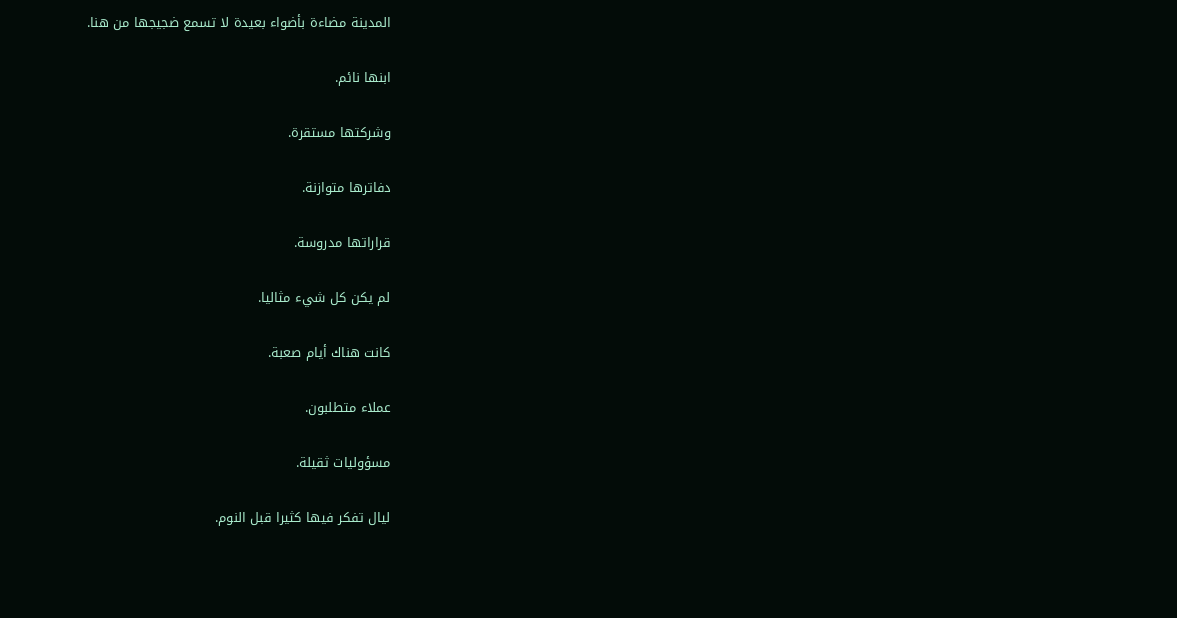المدينة مضاءة بأضواء بعيدة لا تسمع ضجيجها من هنا.

ابنها نائم.

وشركتها مستقرة.

دفاترها متوازنة.

قراراتها مدروسة.

لم يكن كل شيء مثاليا.

كانت هناك أيام صعبة.

عملاء متطلبون.

مسؤوليات ثقيلة.

ليال تفكر فيها كثيرا قبل النوم.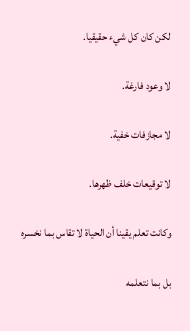لكن كان كل شيء حقيقيا.

لا وعود فارغة.

لا مجازفات خفية.

لا توقيعات خلف ظهرها.

وكانت تعلم يقينا أن الحياة لا تقاس بما نخسره

بل بما نتعلمه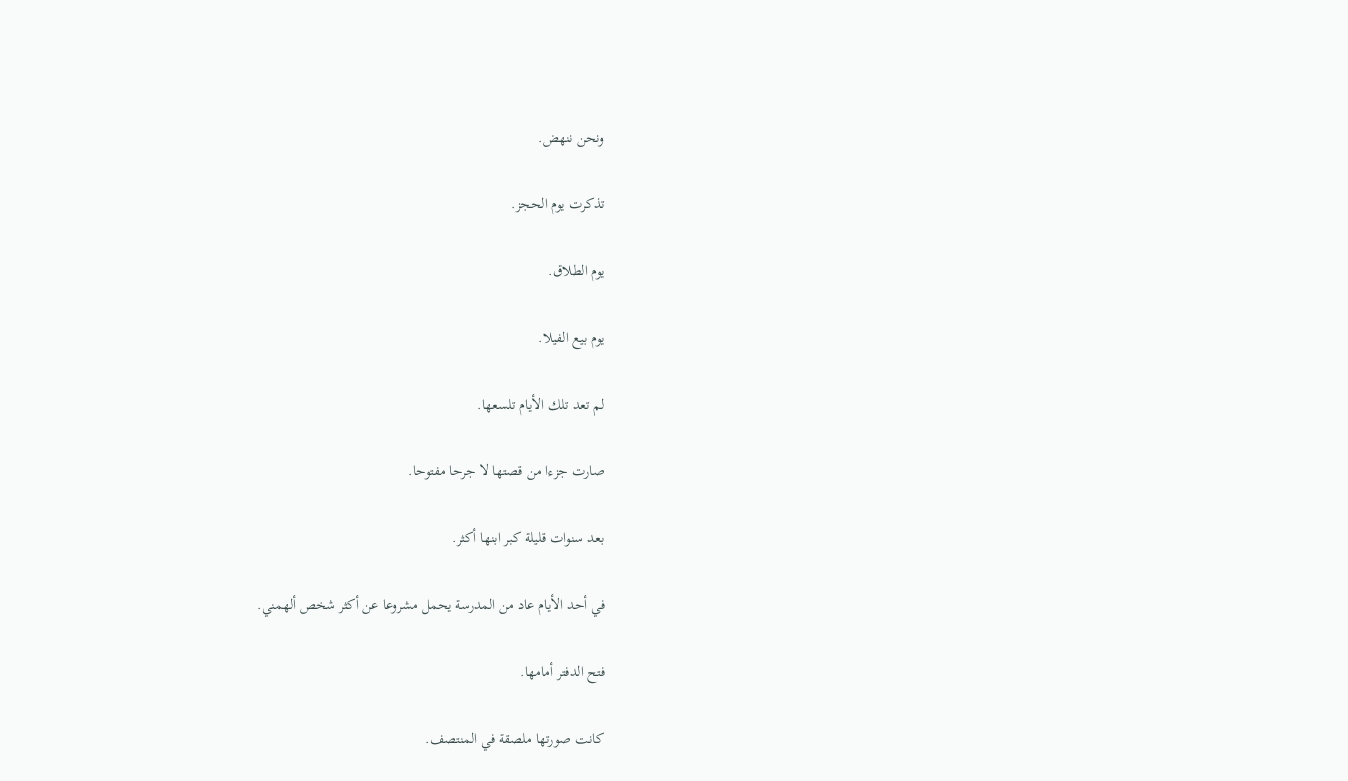ونحن ننهض.

تذكرت يوم الحجز.

يوم الطلاق.

يوم بيع الفيلا.

لم تعد تلك الأيام تلسعها.

صارت جزءا من قصتها لا جرحا مفتوحا.

بعد سنوات قليلة كبر ابنها أكثر.

في أحد الأيام عاد من المدرسة يحمل مشروعا عن أكثر شخص ألهمني.

فتح الدفتر أمامها.

كانت صورتها ملصقة في المنتصف.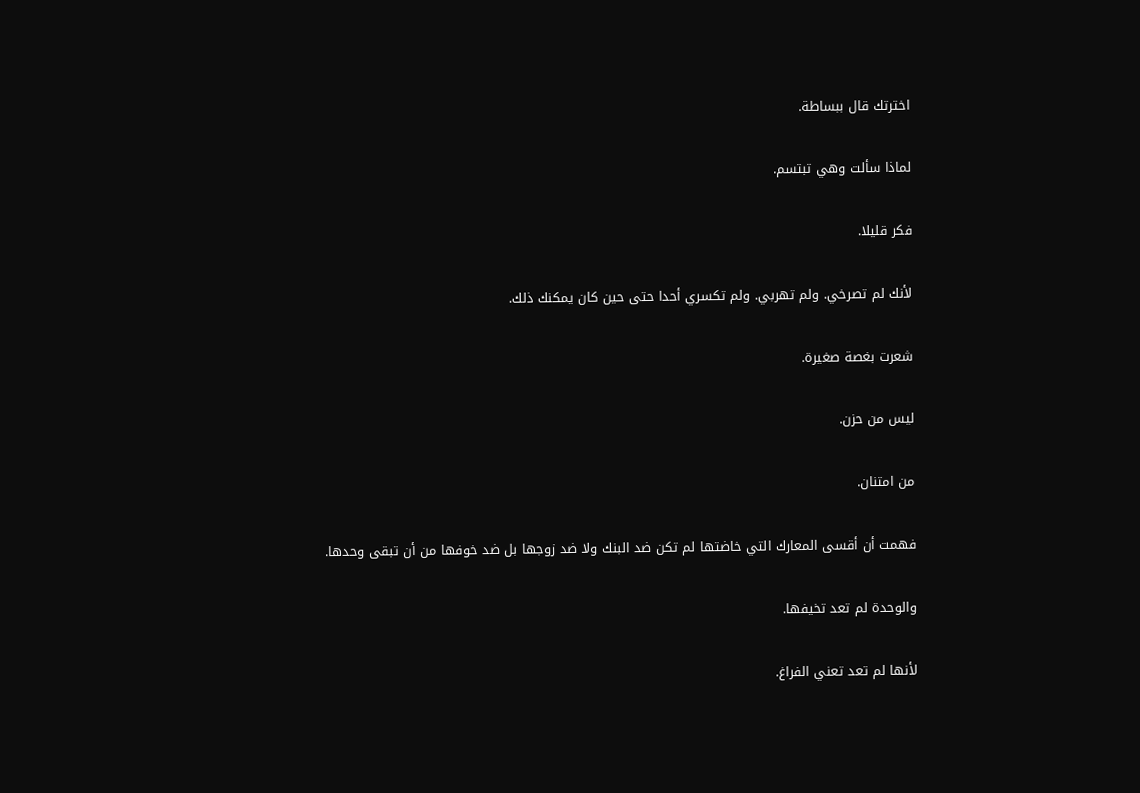اخترتك قال ببساطة.

لماذا سألت وهي تبتسم.

فكر قليلا.

لأنك لم تصرخي. ولم تهربي. ولم تكسري أحدا حتى حين كان يمكنك ذلك.

شعرت بغصة صغيرة.

ليس من حزن.

من امتنان.

فهمت أن أقسى المعارك التي خاضتها لم تكن ضد البنك ولا ضد زوجها بل ضد خوفها من أن تبقى وحدها.

والوحدة لم تعد تخيفها.

لأنها لم تعد تعني الفراغ.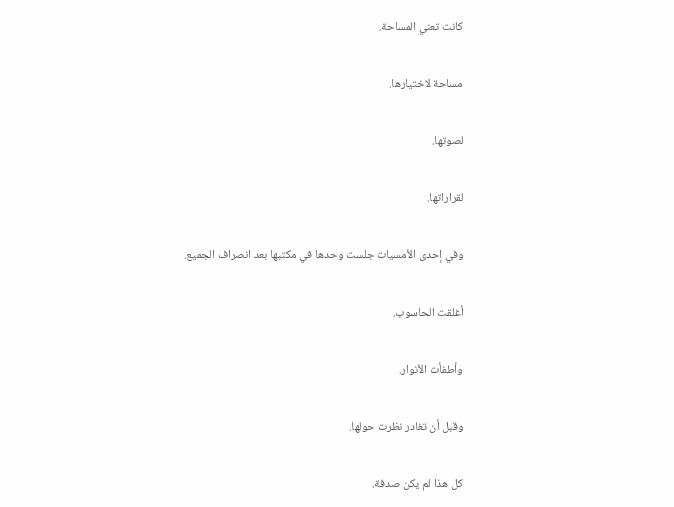كانت تعني المساحة.

مساحة لاختيارها.

لصوتها.

لقراراتها.

وفي إحدى الأمسيات جلست وحدها في مكتبها بعد انصراف الجميع.

أغلقت الحاسوب.

وأطفأت الأنوار.

وقبل أن تغادر نظرت حولها.

كل هذا لم يكن صدفة.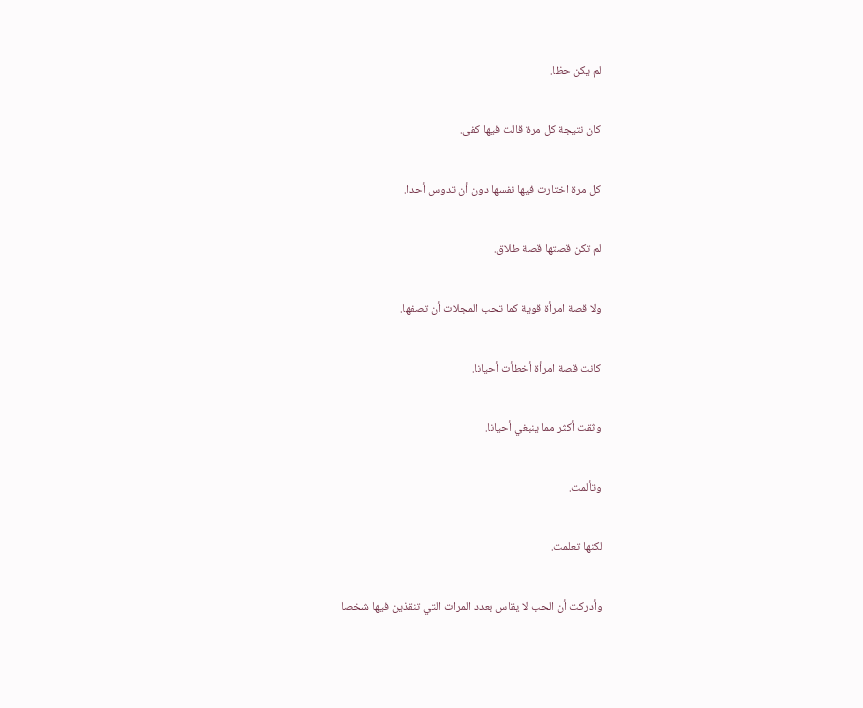لم يكن حظا.

كان نتيجة كل مرة قالت فيها كفى.

كل مرة اختارت فيها نفسها دون أن تدوس أحدا.

لم تكن قصتها قصة طلاق.

ولا قصة امرأة قوية كما تحب المجلات أن تصفها.

كانت قصة امرأة أخطأت أحيانا.

وثقت أكثر مما ينبغي أحيانا.

وتألمت.

لكنها تعلمت.

وأدركت أن الحب لا يقاس بعدد المرات التي تنقذين فيها شخصا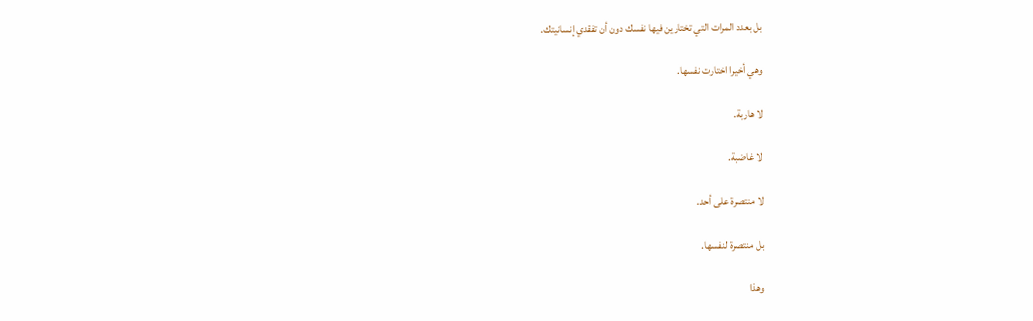بل بعدد المرات التي تختارين فيها نفسك دون أن تفقدي إنسانيتك.

وهي أخيرا اختارت نفسها.

لا هاربة.

لا غاضبة.

لا منتصرة على أحد.

بل منتصرة لنفسها.

وهذا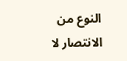النوع من الانتصار لا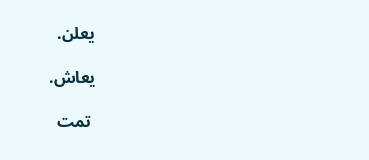يعلن.

يعاش.

 تمت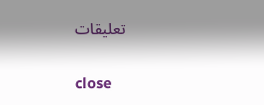تعليقات

close